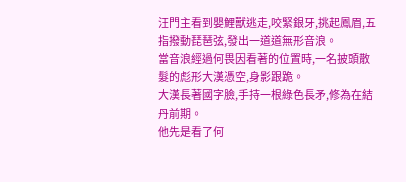汪門主看到嬰鯉獸逃走,咬緊銀牙,挑起鳳眉,五指撥動琵琶弦,發出一道道無形音浪。
當音浪經過何畏因看著的位置時,一名披頭散髮的彪形大漢憑空,身影跟跪。
大漢長著國字臉,手持一根綠色長矛,修為在結丹前期。
他先是看了何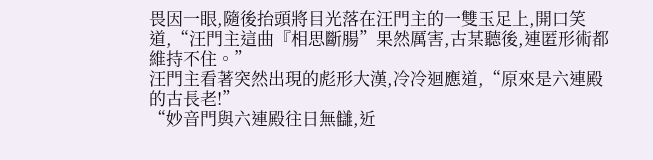畏因一眼,隨後抬頭將目光落在汪門主的一雙玉足上,開口笑道,“汪門主這曲『相思斷腸”果然厲害,古某聽後,連匿形術都維持不住。”
汪門主看著突然出現的彪形大漢,冷冷迴應道,“原來是六連殿的古長老!”
“妙音門與六連殿往日無讎,近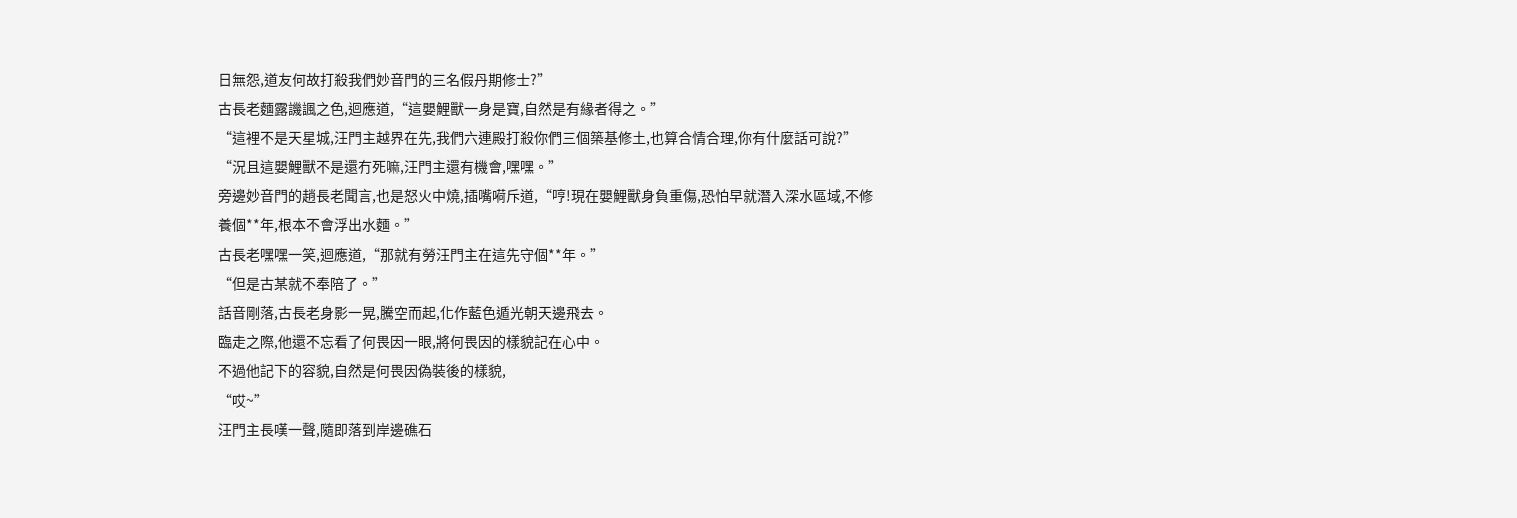日無怨,道友何故打殺我們妙音門的三名假丹期修士?”
古長老麵露譏諷之色,迴應道,“這嬰鯉獸一身是寶,自然是有緣者得之。”
“這裡不是天星城,汪門主越界在先,我們六連殿打殺你們三個築基修土,也算合情合理,你有什麼話可說?”
“況且這嬰鯉獸不是還冇死嘛,汪門主還有機會,嘿嘿。”
旁邊妙音門的趙長老聞言,也是怒火中燒,插嘴嗬斥道,“哼!現在嬰鯉獸身負重傷,恐怕早就潛入深水區域,不修養個**年,根本不會浮出水麵。”
古長老嘿嘿一笑,迴應道,“那就有勞汪門主在這先守個**年。”
“但是古某就不奉陪了。”
話音剛落,古長老身影一晃,騰空而起,化作藍色遁光朝天邊飛去。
臨走之際,他還不忘看了何畏因一眼,將何畏因的樣貌記在心中。
不過他記下的容貌,自然是何畏因偽裝後的樣貌,
“哎~”
汪門主長嘆一聲,隨即落到岸邊礁石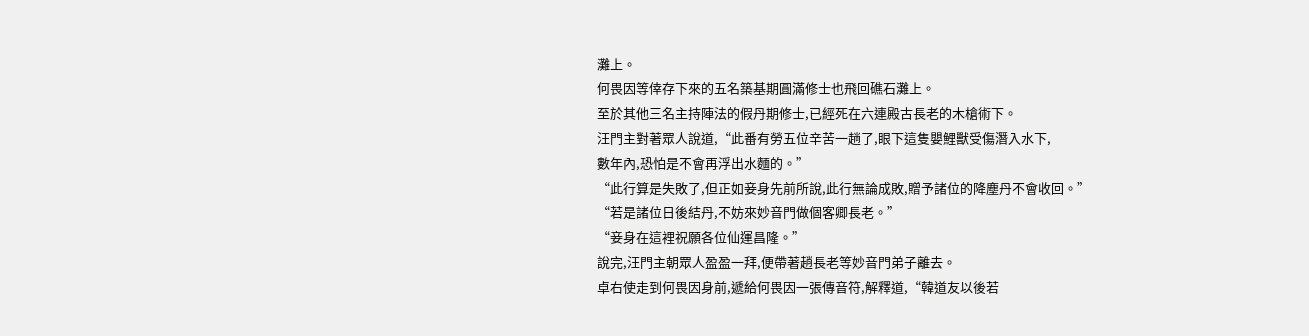灘上。
何畏因等倖存下來的五名築基期圓滿修士也飛回礁石灘上。
至於其他三名主持陣法的假丹期修士,已經死在六連殿古長老的木槍術下。
汪門主對著眾人說道,“此番有勞五位辛苦一趟了,眼下這隻嬰鯉獸受傷潛入水下,
數年內,恐怕是不會再浮出水麵的。”
“此行算是失敗了,但正如妾身先前所說,此行無論成敗,贈予諸位的降塵丹不會收回。”
“若是諸位日後結丹,不妨來妙音門做個客卿長老。”
“妾身在這裡祝願各位仙運昌隆。”
說完,汪門主朝眾人盈盈一拜,便帶著趙長老等妙音門弟子離去。
卓右使走到何畏因身前,遞給何畏因一張傳音符,解釋道,“韓道友以後若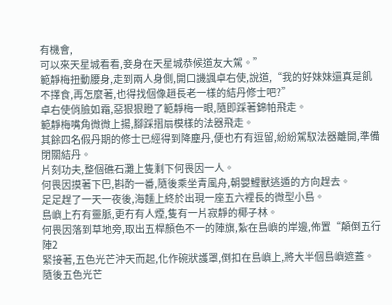有機會,
可以來天星城看看,妾身在天星城恭候道友大駕。”
範靜梅扭動腰身,走到兩人身側,開口譏諷卓右使,說道,“我的好妹妹還真是飢不擇食,再怎麼著,也得找個像趙長老一樣的結丹修士吧?”
卓右使俏臉如霜,惡狠狠瞪了範靜梅一眼,隨即踩著錦帕飛走。
範靜梅嘴角微微上揚,腳踩摺扇模樣的法器飛走。
其餘四名假丹期的修士已經得到降塵丹,便也冇有逗留,紛紛駕馭法器離開,準備閉關結丹。
片刻功夫,整個礁石灘上隻剩下何畏因一人。
何畏因摸著下巴,斟酌一番,隨後乘坐青風舟,朝嬰鯉獸逃遁的方向趕去。
足足趕了一天一夜後,海麵上終於出現一座五六裡長的微型小島。
島嶼上冇有靈脈,更冇有人煙,隻有一片寂靜的椰子林。
何畏因落到草地旁,取出五桿顏色不一的陣旗,紮在島嶼的岸邊,佈置“顛倒五行陣2
緊接著,五色光芒沖天而起,化作碗狀護罩,倒扣在島嶼上,將大半個島嶼遮蓋。
隨後五色光芒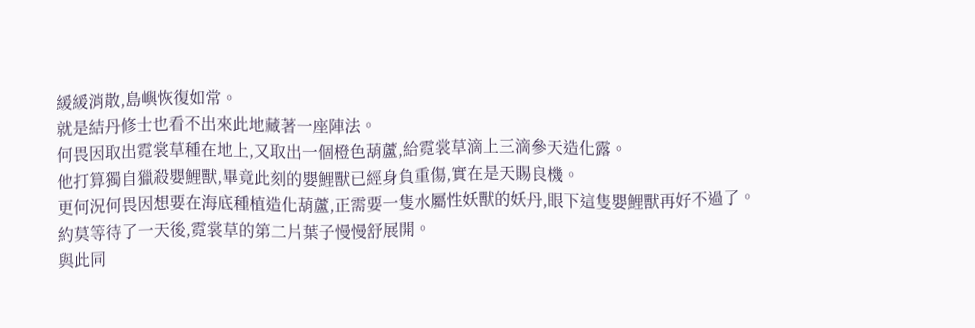緩緩消散,島嶼恢復如常。
就是結丹修士也看不出來此地藏著一座陣法。
何畏因取出霓裳草種在地上,又取出一個橙色葫蘆,給霓裳草滴上三滴參天造化露。
他打算獨自獵殺嬰鯉獸,畢竟此刻的嬰鯉獸已經身負重傷,實在是天賜良機。
更何況何畏因想要在海底種植造化葫蘆,正需要一隻水屬性妖獸的妖丹,眼下這隻嬰鯉獸再好不過了。
約莫等待了一天後,霓裳草的第二片葉子慢慢舒展開。
與此同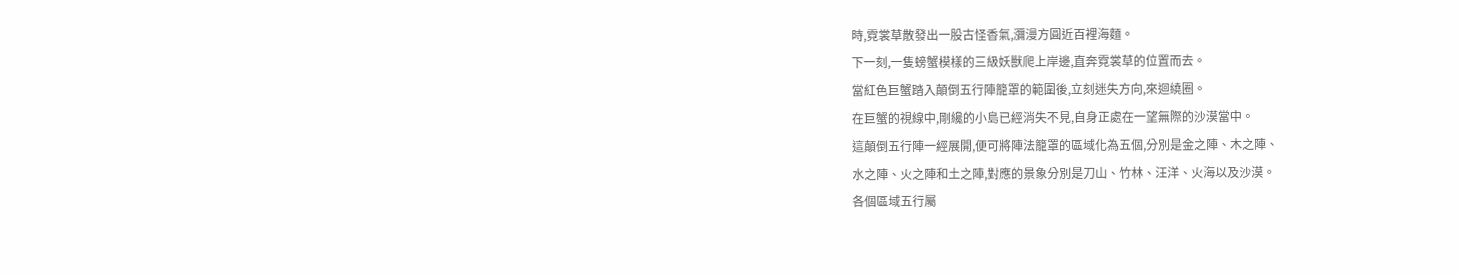時,霓裳草散發出一股古怪香氣,瀰漫方圓近百裡海麵。
下一刻,一隻螃蟹模樣的三級妖獸爬上岸邊,直奔霓裳草的位置而去。
當紅色巨蟹踏入顛倒五行陣籠罩的範圍後,立刻迷失方向,來迴繞圈。
在巨蟹的視線中,剛纔的小島已經消失不見,自身正處在一望無際的沙漠當中。
這顛倒五行陣一經展開,便可將陣法籠罩的區域化為五個,分別是金之陣、木之陣、
水之陣、火之陣和土之陣,對應的景象分別是刀山、竹林、汪洋、火海以及沙漠。
各個區域五行屬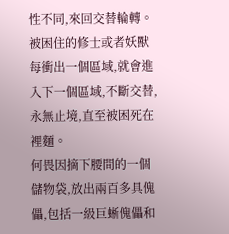性不同,來回交替輪轉。
被困住的修士或者妖獸每衝出一個區域,就會進入下一個區域,不斷交替,永無止境,直至被困死在裡麵。
何畏因摘下腰間的一個儲物袋,放出兩百多具傀儡,包括一級巨蜥傀儡和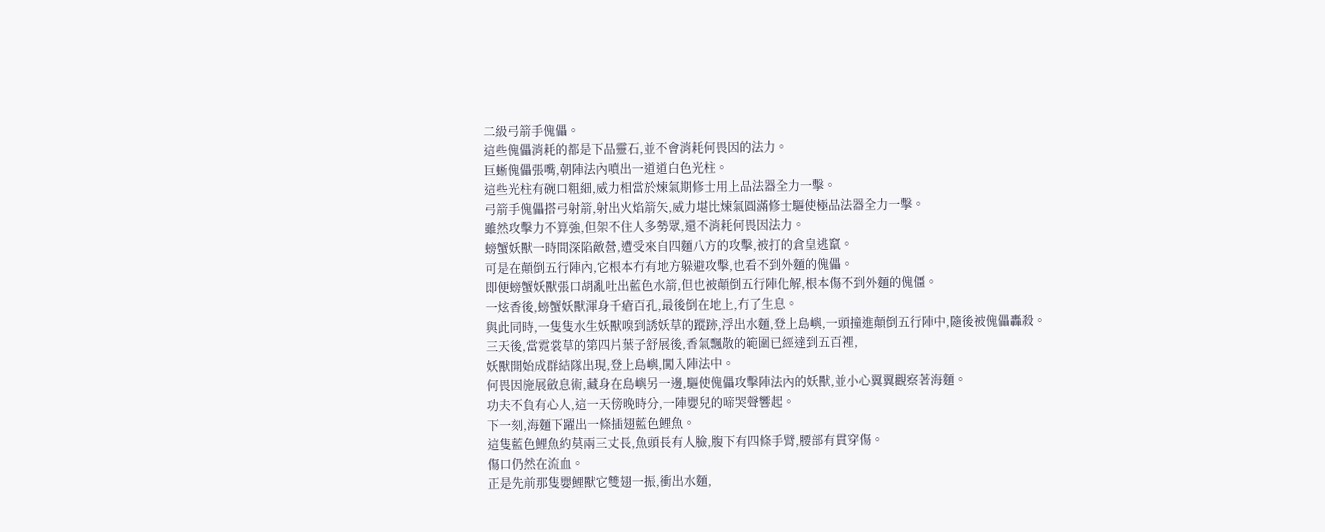二級弓箭手傀儡。
這些傀儡消耗的都是下品靈石,並不會消耗何畏因的法力。
巨蜥傀儡張嘴,朝陣法內噴出一道道白色光柱。
這些光柱有碗口粗細,威力相當於煉氣期修士用上品法器全力一擊。
弓箭手傀儡搭弓射箭,射出火焰箭矢,威力堪比煉氣圓滿修士驅使極品法器全力一擊。
雖然攻擊力不算強,但架不住人多勢眾,還不消耗何畏因法力。
螃蟹妖獸一時間深陷敵營,遭受來自四麵八方的攻擊,被打的倉皇逃竄。
可是在顛倒五行陣內,它根本冇有地方躲避攻擊,也看不到外麵的傀儡。
即便螃蟹妖獸張口胡亂吐出藍色水箭,但也被顛倒五行陣化解,根本傷不到外麵的傀僵。
一炫香後,螃蟹妖獸渾身千瘡百孔,最後倒在地上,冇了生息。
與此同時,一隻隻水生妖獸嗅到誘妖草的蹤跡,浮出水麵,登上島嶼,一頭撞進顛倒五行陣中,隨後被傀儡轟殺。
三天後,當霓裳草的第四片葉子舒展後,香氣飄散的範圍已經達到五百裡,
妖獸開始成群結隊出現,登上島嶼,闖入陣法中。
何畏因施展斂息術,藏身在島嶼另一邊,驅使傀儡攻擊陣法內的妖獸,並小心翼翼觀察著海麵。
功夫不負有心人,這一天傍晚時分,一陣嬰兒的啼哭聲響起。
下一刻,海麵下躍出一條插翅藍色鯉魚。
這隻藍色鯉魚約莫兩三丈長,魚頭長有人臉,腹下有四條手臂,腰部有貫穿傷。
傷口仍然在流血。
正是先前那隻嬰鯉獸它雙翅一振,衝出水麵,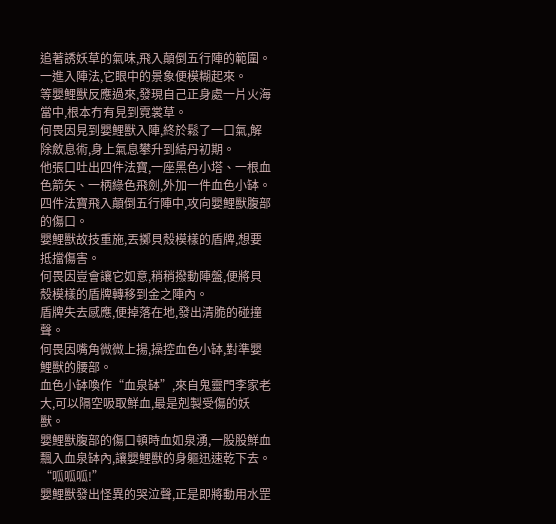追著誘妖草的氣味,飛入顛倒五行陣的範圍。
一進入陣法,它眼中的景象便模糊起來。
等嬰鯉獸反應過來,發現自己正身處一片火海當中,根本冇有見到霓裳草。
何畏因見到嬰鯉獸入陣,終於鬆了一口氣,解除斂息術,身上氣息攀升到結丹初期。
他張口吐出四件法寶,一座黑色小塔、一根血色箭矢、一柄綠色飛劍,外加一件血色小缽。
四件法寶飛入顛倒五行陣中,攻向嬰鯉獸腹部的傷口。
嬰鯉獸故技重施,丟擲貝殼模樣的盾牌,想要抵擋傷害。
何畏因豈會讓它如意,稍稍撥動陣盤,便將貝殼模樣的盾牌轉移到金之陣內。
盾牌失去感應,便掉落在地,發出清脆的碰撞聲。
何畏因嘴角微微上揚,操控血色小缽,對準嬰鯉獸的腰部。
血色小缽喚作“血泉缽”,來自鬼靈門李家老大,可以隔空吸取鮮血,最是剋製受傷的妖獸。
嬰鯉獸腹部的傷口頓時血如泉湧,一股股鮮血飄入血泉缽內,讓嬰鯉獸的身軀迅速乾下去。
“呱呱呱!”
嬰鯉獸發出怪異的哭泣聲,正是即將動用水罡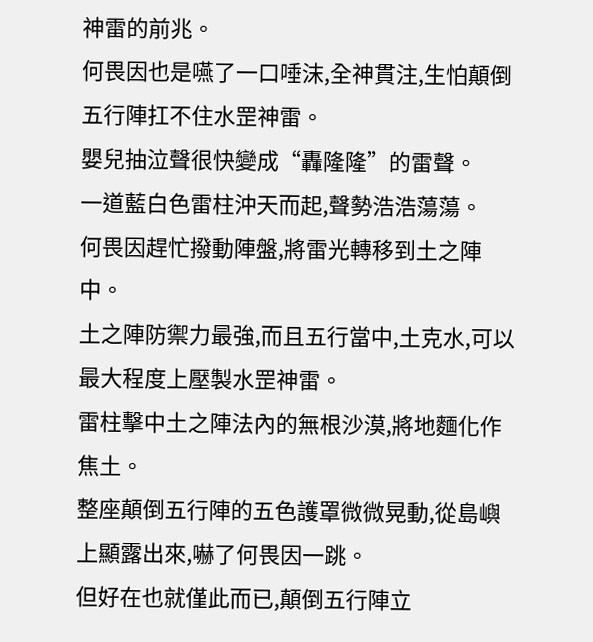神雷的前兆。
何畏因也是嚥了一口唾沫,全神貫注,生怕顛倒五行陣扛不住水罡神雷。
嬰兒抽泣聲很快變成“轟隆隆”的雷聲。
一道藍白色雷柱沖天而起,聲勢浩浩蕩蕩。
何畏因趕忙撥動陣盤,將雷光轉移到土之陣中。
土之陣防禦力最強,而且五行當中,土克水,可以最大程度上壓製水罡神雷。
雷柱擊中土之陣法內的無根沙漠,將地麵化作焦土。
整座顛倒五行陣的五色護罩微微晃動,從島嶼上顯露出來,嚇了何畏因一跳。
但好在也就僅此而已,顛倒五行陣立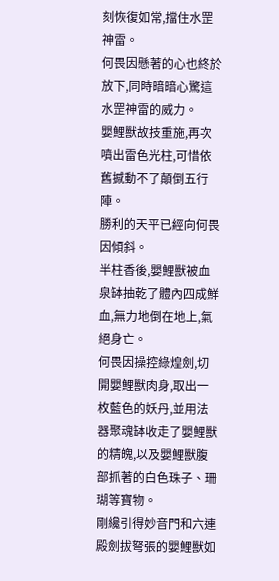刻恢復如常,擋住水罡神雷。
何畏因懸著的心也終於放下,同時暗暗心驚這水罡神雷的威力。
嬰鯉獸故技重施,再次噴出雷色光柱,可惜依舊撼動不了顛倒五行陣。
勝利的天平已經向何畏因傾斜。
半柱香後,嬰鯉獸被血泉缽抽乾了體內四成鮮血,無力地倒在地上,氣絕身亡。
何畏因操控綠煌劍,切開嬰鯉獸肉身,取出一枚藍色的妖丹,並用法器聚魂缽收走了嬰鯉獸的精魄,以及嬰鯉獸腹部抓著的白色珠子、珊瑚等寶物。
剛纔引得妙音門和六連殿劍拔弩張的嬰鯉獸如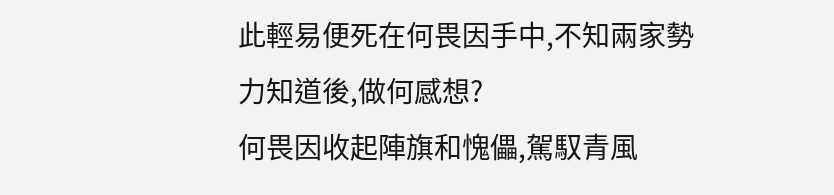此輕易便死在何畏因手中,不知兩家勢力知道後,做何感想?
何畏因收起陣旗和愧儡,駕馭青風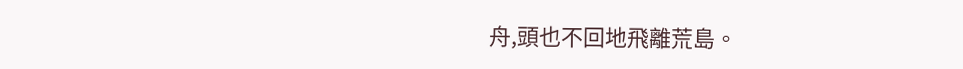舟,頭也不回地飛離荒島。